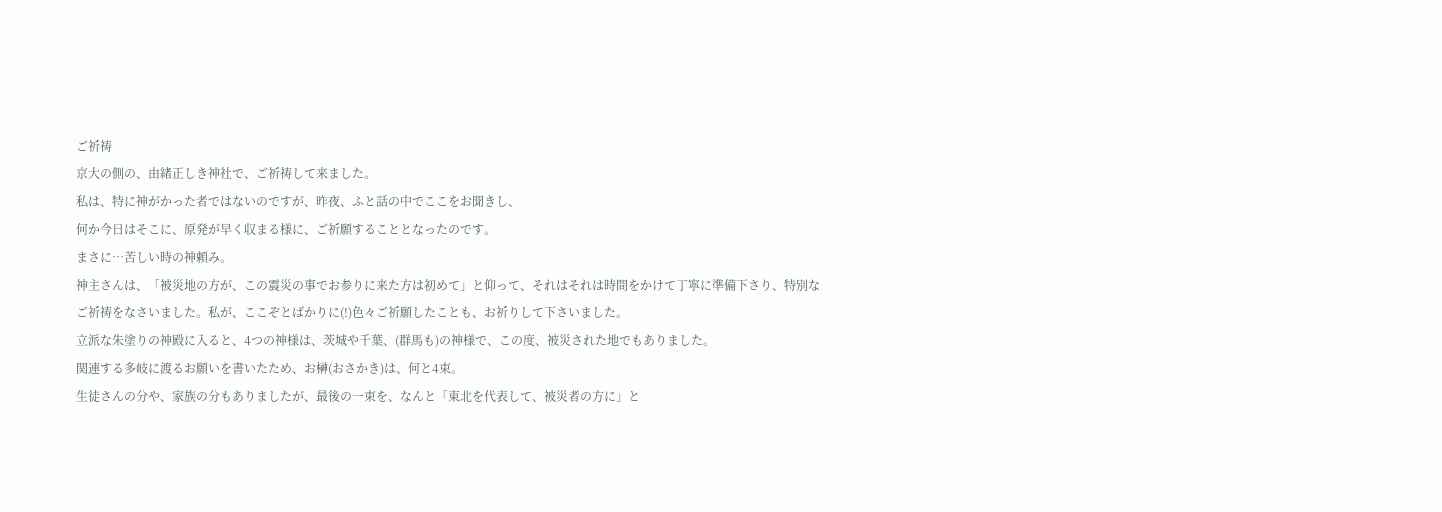ご祈祷
京大の側の、由緒正しき神社で、ご祈祷して来ました。
私は、特に神がかった者ではないのですが、昨夜、ふと話の中でここをお聞きし、
何か今日はそこに、原発が早く収まる様に、ご祈願することとなったのです。
まさに…苦しい時の神頼み。
神主さんは、「被災地の方が、この震災の事でお参りに来た方は初めて」と仰って、それはそれは時間をかけて丁寧に準備下さり、特別なご祈祷をなさいました。私が、ここぞとばかりに(!)色々ご祈願したことも、お祈りして下さいました。
立派な朱塗りの神殿に入ると、4つの神様は、茨城や千葉、(群馬も)の神様で、この度、被災された地でもありました。
関連する多岐に渡るお願いを書いたため、お榊(おさかき)は、何と4束。
生徒さんの分や、家族の分もありましたが、最後の一束を、なんと「東北を代表して、被災者の方に」と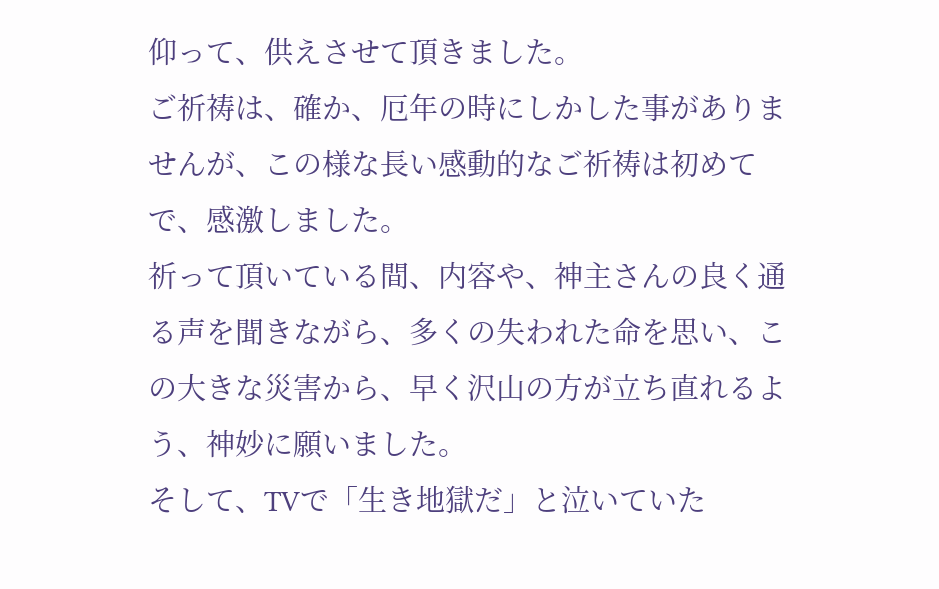仰って、供えさせて頂きました。
ご祈祷は、確か、厄年の時にしかした事がありませんが、この様な長い感動的なご祈祷は初めてで、感激しました。
祈って頂いている間、内容や、神主さんの良く通る声を聞きながら、多くの失われた命を思い、この大きな災害から、早く沢山の方が立ち直れるよう、神妙に願いました。
そして、TVで「生き地獄だ」と泣いていた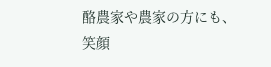酪農家や農家の方にも、笑顔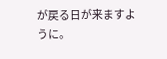が戻る日が来ますように。